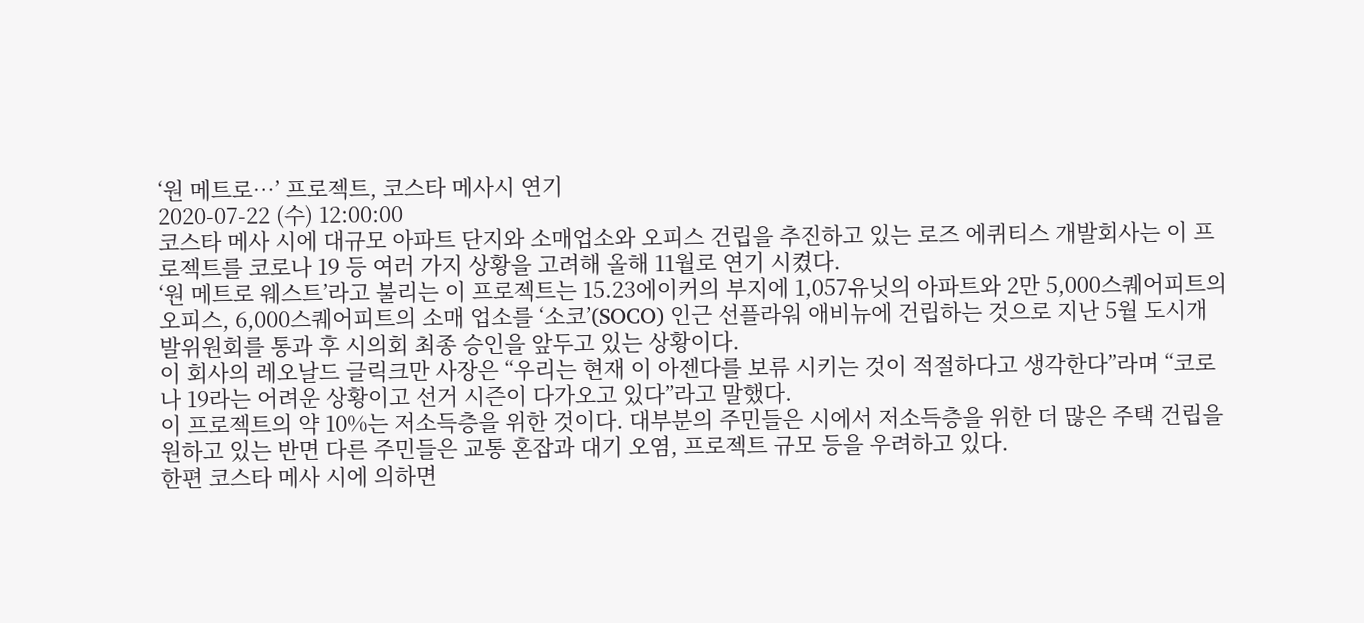‘원 메트로…’ 프로젝트, 코스타 메사시 연기
2020-07-22 (수) 12:00:00
코스타 메사 시에 대규모 아파트 단지와 소매업소와 오피스 건립을 추진하고 있는 로즈 에퀴티스 개발회사는 이 프로젝트를 코로나 19 등 여러 가지 상황을 고려해 올해 11월로 연기 시켰다.
‘원 메트로 웨스트’라고 불리는 이 프로젝트는 15.23에이커의 부지에 1,057유닛의 아파트와 2만 5,000스퀘어피트의 오피스, 6,000스퀘어피트의 소매 업소를 ‘소코’(SOCO) 인근 선플라워 애비뉴에 건립하는 것으로 지난 5월 도시개발위원회를 통과 후 시의회 최종 승인을 앞두고 있는 상황이다.
이 회사의 레오날드 글릭크만 사장은 “우리는 현재 이 아젠다를 보류 시키는 것이 적절하다고 생각한다”라며 “코로나 19라는 어려운 상황이고 선거 시즌이 다가오고 있다”라고 말했다.
이 프로젝트의 약 10%는 저소득층을 위한 것이다. 대부분의 주민들은 시에서 저소득층을 위한 더 많은 주택 건립을 원하고 있는 반면 다른 주민들은 교통 혼잡과 대기 오염, 프로젝트 규모 등을 우려하고 있다.
한편 코스타 메사 시에 의하면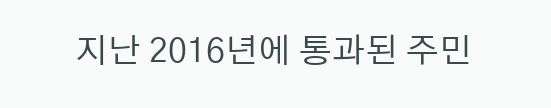지난 2016년에 통과된 주민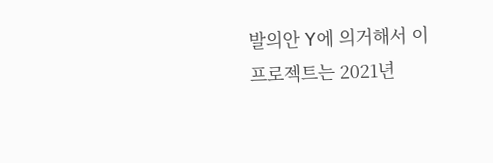발의안 Y에 의거해서 이 프로젝트는 2021년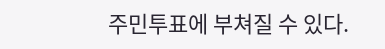주민투표에 부쳐질 수 있다.